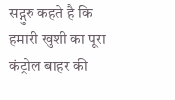सद्गुरु कहते है कि हमारी खुशी का पूरा कंट्रोल बाहर की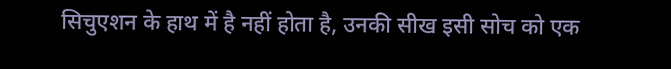सिचुएशन के हाथ में है नहीं होता है, उनकी सीख इसी सोच को एक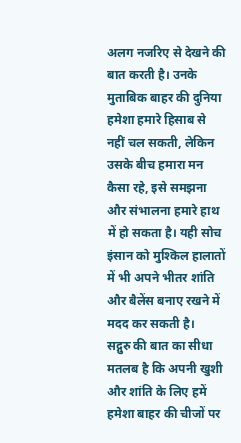अलग नजरिए से देखने की बात करती है। उनके मुताबिक बाहर की दुनिया हमेशा हमारे हिसाब से नहीं चल सकती, लेकिन उसके बीच हमारा मन कैसा रहे, इसे समझना और संभालना हमारे हाथ में हो सकता है। यही सोच इंसान को मुश्किल हालातों में भी अपने भीतर शांति और बैलेंस बनाए रखने में मदद कर सकती है।
सद्गुरु की बात का सीधा मतलब है कि अपनी खुशी और शांति के लिए हमें हमेशा बाहर की चीजों पर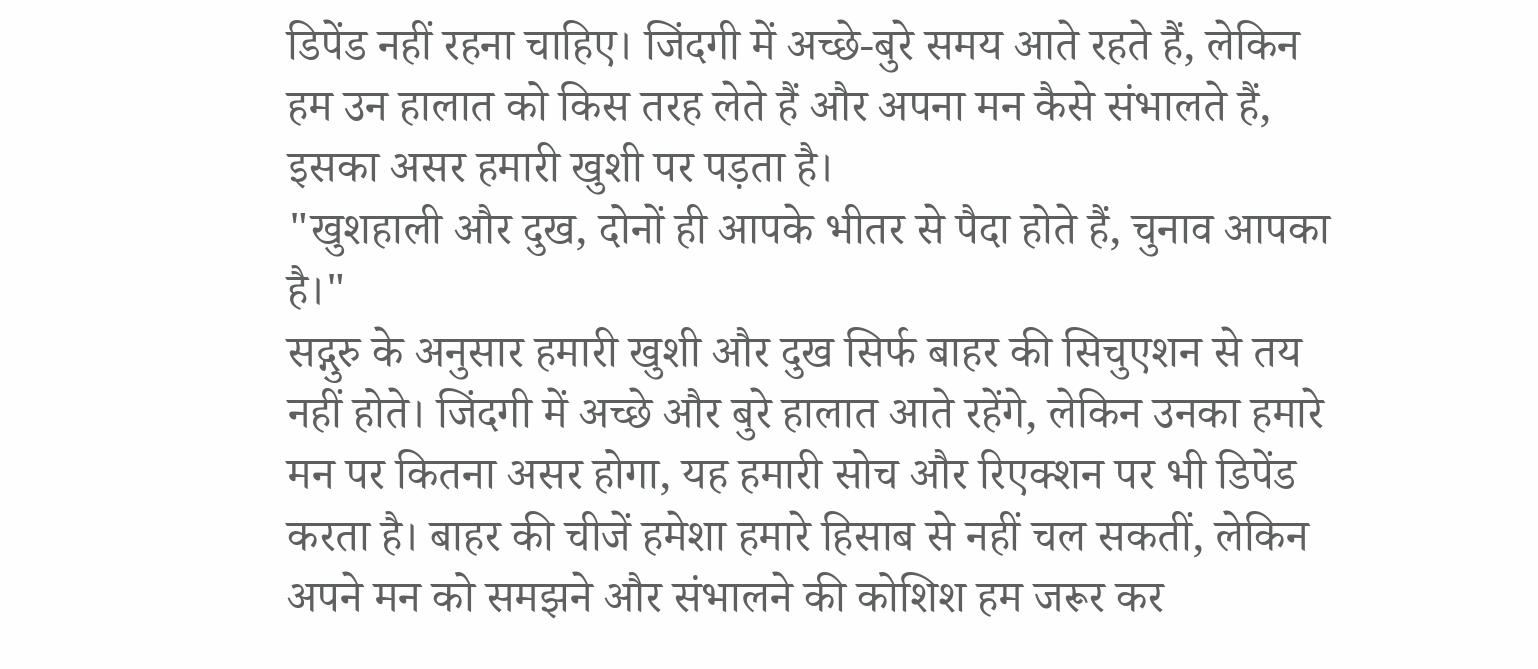डिपेंड नहीं रहना चाहिए। जिंदगी में अच्छे-बुरे समय आते रहते हैं, लेकिन हम उन हालात को किस तरह लेते हैं और अपना मन कैसे संभालते हैं, इसका असर हमारी खुशी पर पड़ता है।
"खुशहाली और दुख, दोनों ही आपके भीतर से पैदा होते हैं, चुनाव आपका है।"
सद्गुरु के अनुसार हमारी खुशी और दुख सिर्फ बाहर की सिचुएशन से तय नहीं होते। जिंदगी में अच्छे और बुरे हालात आते रहेंगे, लेकिन उनका हमारे मन पर कितना असर होगा, यह हमारी सोच और रिएक्शन पर भी डिपेंड करता है। बाहर की चीजें हमेशा हमारे हिसाब से नहीं चल सकतीं, लेकिन अपने मन को समझने और संभालने की कोशिश हम जरूर कर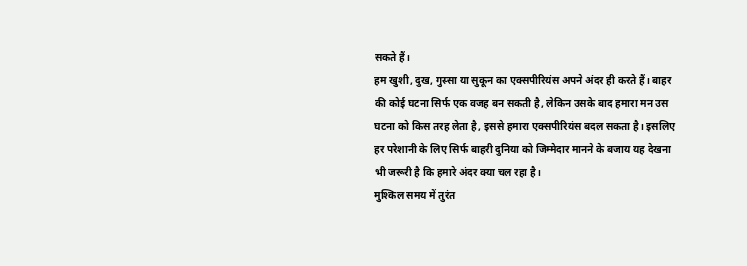सकते हैं।
हम खुशी, दुख, गुस्सा या सुकून का एक्सपीरियंस अपने अंदर ही करते हैं। बाहर की कोई घटना सिर्फ एक वजह बन सकती है, लेकिन उसके बाद हमारा मन उस घटना को किस तरह लेता है, इससे हमारा एक्सपीरियंस बदल सकता है। इसलिए हर परेशानी के लिए सिर्फ बाहरी दुनिया को जिम्मेदार मानने के बजाय यह देखना भी जरूरी है कि हमारे अंदर क्या चल रहा है।
मुश्किल समय में तुरंत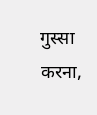गुस्सा करना,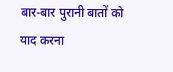बार-बार पुरानी बातों को याद करना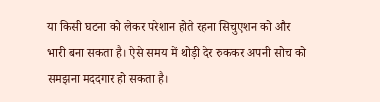या किसी घटना को लेकर परेशान होते रहना सिचुएशन को और भारी बना सकता है। ऐसे समय में थोड़ी देर रुककर अपनी सोच को समझना मददगार हो सकता है।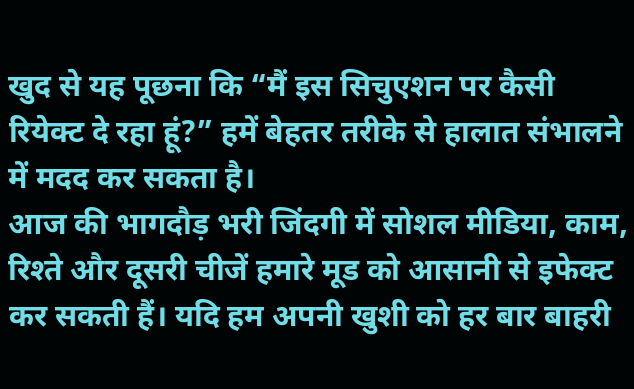खुद से यह पूछना कि “मैं इस सिचुएशन पर कैसी रियेक्ट दे रहा हूं?” हमें बेहतर तरीके से हालात संभालने में मदद कर सकता है।
आज की भागदौड़ भरी जिंदगी में सोशल मीडिया, काम, रिश्ते और दूसरी चीजें हमारे मूड को आसानी से इफेक्ट कर सकती हैं। यदि हम अपनी खुशी को हर बार बाहरी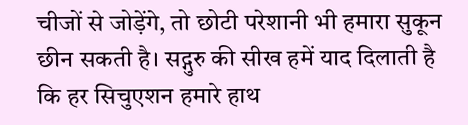चीजों से जोड़ेंगे, तो छोटी परेशानी भी हमारा सुकून छीन सकती है। सद्गुरु की सीख हमें याद दिलाती है कि हर सिचुएशन हमारे हाथ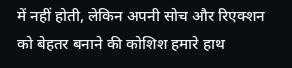में नहीं होती, लेकिन अपनी सोच और रिएक्शन को बेहतर बनाने की कोशिश हमारे हाथ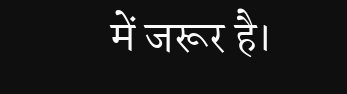में जरूर है।